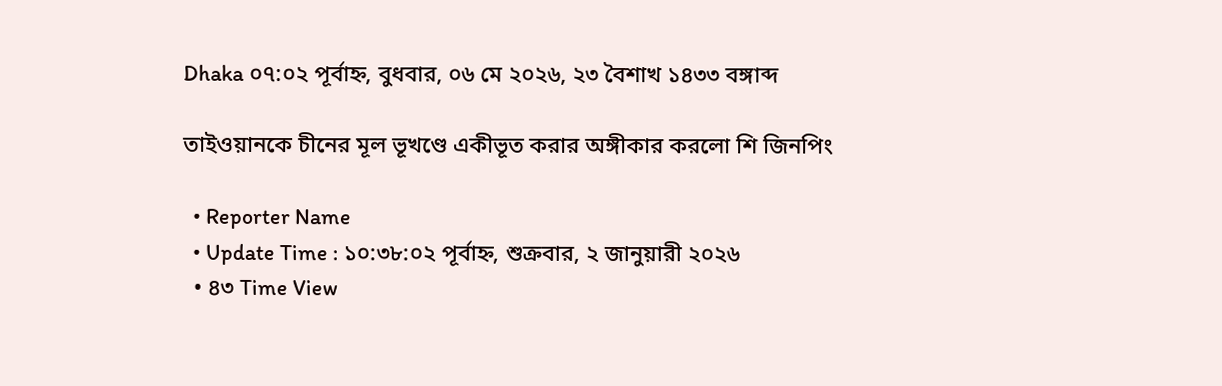Dhaka ০৭:০২ পূর্বাহ্ন, বুধবার, ০৬ মে ২০২৬, ২৩ বৈশাখ ১৪৩৩ বঙ্গাব্দ

তাইওয়ানকে চীনের মূল ভূখণ্ডে একীভূত করার অঙ্গীকার করলো শি জিনপিং

  • Reporter Name
  • Update Time : ১০:৩৮:০২ পূর্বাহ্ন, শুক্রবার, ২ জানুয়ারী ২০২৬
  • ৪৩ Time View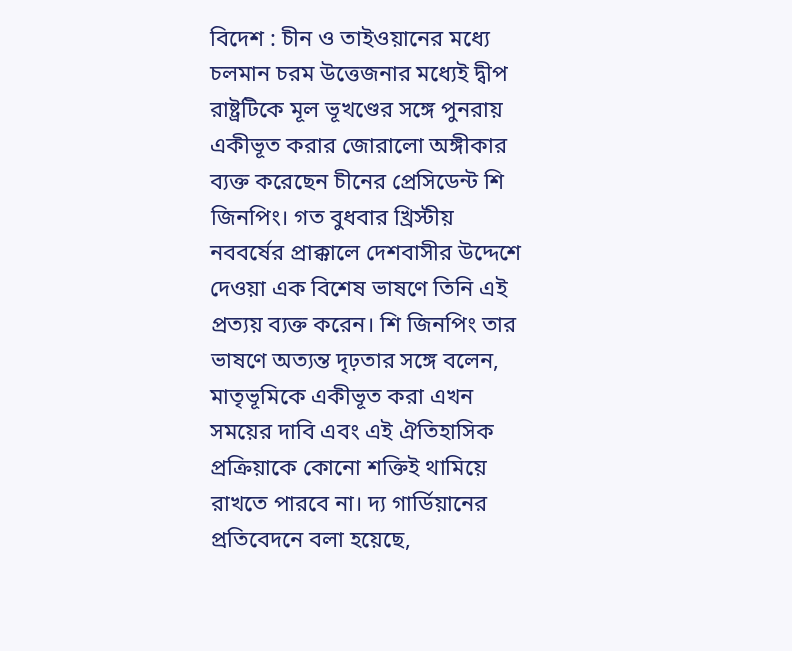বিদেশ : চীন ও তাইওয়ানের মধ্যে চলমান চরম উত্তেজনার মধ্যেই দ্বীপ রাষ্ট্রটিকে মূল ভূখণ্ডের সঙ্গে পুনরায় একীভূত করার জোরালো অঙ্গীকার ব্যক্ত করেছেন চীনের প্রেসিডেন্ট শি জিনপিং। গত বুধবার খ্রিস্টীয় নববর্ষের প্রাক্কালে দেশবাসীর উদ্দেশে দেওয়া এক বিশেষ ভাষণে তিনি এই প্রত্যয় ব্যক্ত করেন। শি জিনপিং তার ভাষণে অত্যন্ত দৃঢ়তার সঙ্গে বলেন, মাতৃভূমিকে একীভূত করা এখন সময়ের দাবি এবং এই ঐতিহাসিক প্রক্রিয়াকে কোনো শক্তিই থামিয়ে রাখতে পারবে না। দ্য গার্ডিয়ানের প্রতিবেদনে বলা হয়েছে,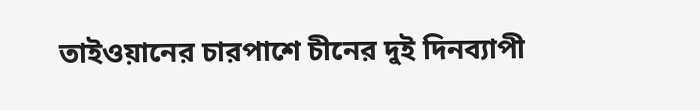তাইওয়ানের চারপাশে চীনের দুই দিনব্যাপী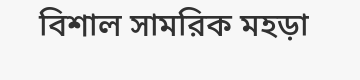বিশাল সামরিক মহড়া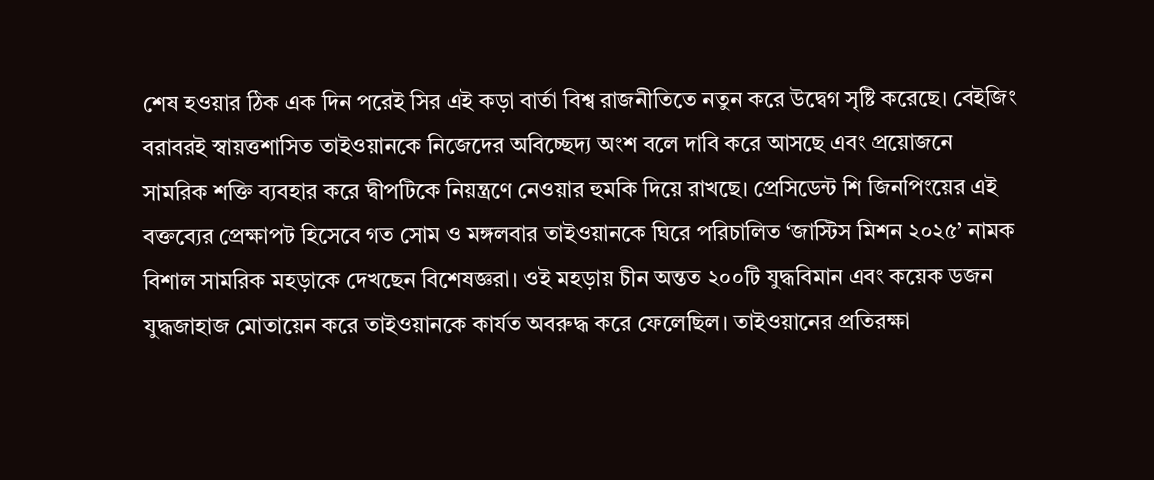শেষ হওয়ার ঠিক এক দিন পরেই সির এই কড়া বার্তা বিশ্ব রাজনীতিতে নতুন করে উদ্বেগ সৃষ্টি করেছে। বেইজিং বরাবরই স্বায়ত্তশাসিত তাইওয়ানকে নিজেদের অবিচ্ছেদ্য অংশ বলে দাবি করে আসছে এবং প্রয়োজনে সামরিক শক্তি ব্যবহার করে দ্বীপটিকে নিয়ন্ত্রণে নেওয়ার হুমকি দিয়ে রাখছে। প্রেসিডেন্ট শি জিনপিংয়ের এই বক্তব্যের প্রেক্ষাপট হিসেবে গত সোম ও মঙ্গলবার তাইওয়ানকে ঘিরে পরিচালিত ‘জাস্টিস মিশন ২০২৫’ নামক বিশাল সামরিক মহড়াকে দেখছেন বিশেষজ্ঞরা। ওই মহড়ায় চীন অন্তত ২০০টি যুদ্ধবিমান এবং কয়েক ডজন যুদ্ধজাহাজ মোতায়েন করে তাইওয়ানকে কার্যত অবরুদ্ধ করে ফেলেছিল। তাইওয়ানের প্রতিরক্ষা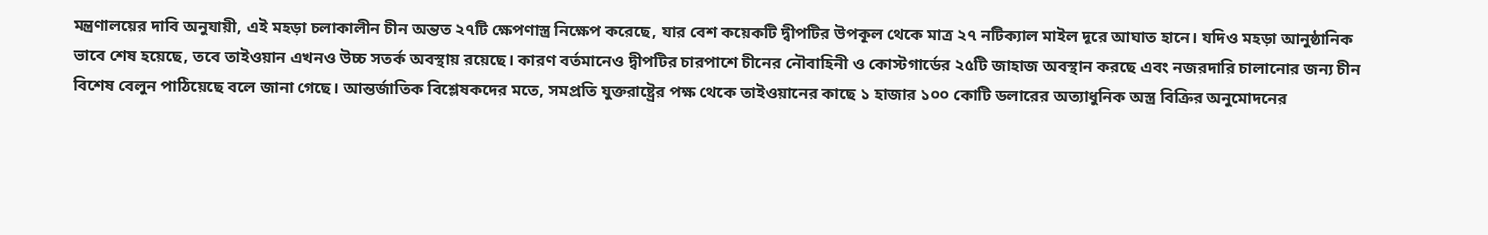মন্ত্রণালয়ের দাবি অনুযায়ী, এই মহড়া চলাকালীন চীন অন্তত ২৭টি ক্ষেপণাস্ত্র নিক্ষেপ করেছে, যার বেশ কয়েকটি দ্বীপটির উপকূল থেকে মাত্র ২৭ নটিক্যাল মাইল দূরে আঘাত হানে। যদিও মহড়া আনুষ্ঠানিক ভাবে শেষ হয়েছে, তবে তাইওয়ান এখনও উচ্চ সতর্ক অবস্থায় রয়েছে। কারণ বর্তমানেও দ্বীপটির চারপাশে চীনের নৌবাহিনী ও কোস্টগার্ডের ২৫টি জাহাজ অবস্থান করছে এবং নজরদারি চালানোর জন্য চীন বিশেষ বেলুন পাঠিয়েছে বলে জানা গেছে। আন্তর্জাতিক বিশ্লেষকদের মতে, সমপ্রতি যুক্তরাষ্ট্রের পক্ষ থেকে তাইওয়ানের কাছে ১ হাজার ১০০ কোটি ডলারের অত্যাধুনিক অস্ত্র বিক্রির অনুমোদনের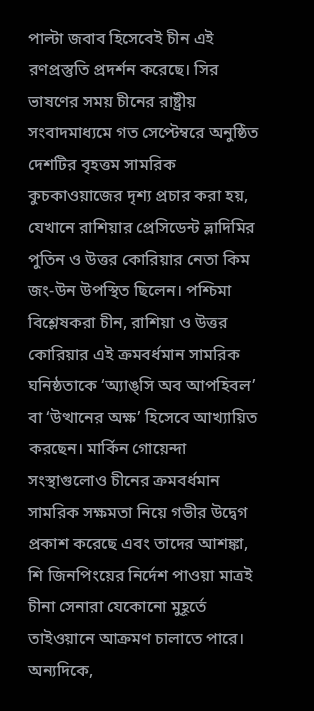পাল্টা জবাব হিসেবেই চীন এই রণপ্রস্তুতি প্রদর্শন করেছে। সির ভাষণের সময় চীনের রাষ্ট্রীয় সংবাদমাধ্যমে গত সেপ্টেম্বরে অনুষ্ঠিত দেশটির বৃহত্তম সামরিক কুচকাওয়াজের দৃশ্য প্রচার করা হয়, যেখানে রাশিয়ার প্রেসিডেন্ট ভ্লাদিমির পুতিন ও উত্তর কোরিয়ার নেতা কিম জং-উন উপস্থিত ছিলেন। পশ্চিমা বিশ্লেষকরা চীন, রাশিয়া ও উত্তর কোরিয়ার এই ক্রমবর্ধমান সামরিক ঘনিষ্ঠতাকে ‘অ্যাঙ্সি অব আপহিবল’ বা ‘উত্থানের অক্ষ’ হিসেবে আখ্যায়িত করছেন। মার্কিন গোয়েন্দা সংস্থাগুলোও চীনের ক্রমবর্ধমান সামরিক সক্ষমতা নিয়ে গভীর উদ্বেগ প্রকাশ করেছে এবং তাদের আশঙ্কা, শি জিনপিংয়ের নির্দেশ পাওয়া মাত্রই চীনা সেনারা যেকোনো মুহূর্তে তাইওয়ানে আক্রমণ চালাতে পারে। অন্যদিকে,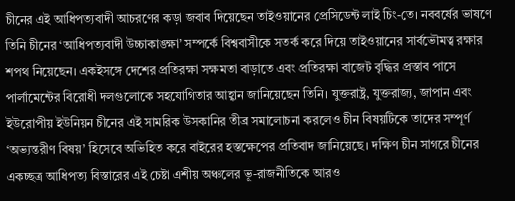চীনের এই আধিপত্যবাদী আচরণের কড়া জবাব দিয়েছেন তাইওয়ানের প্রেসিডেন্ট লাই চিং-তে। নববর্ষের ভাষণে তিনি চীনের ‘আধিপত্যবাদী উচ্চাকাঙ্ক্ষা’ সম্পর্কে বিশ্ববাসীকে সতর্ক করে দিয়ে তাইওয়ানের সার্বভৌমত্ব রক্ষার শপথ নিয়েছেন। একইসঙ্গে দেশের প্রতিরক্ষা সক্ষমতা বাড়াতে এবং প্রতিরক্ষা বাজেট বৃদ্ধির প্রস্তাব পাসে পার্লামেন্টের বিরোধী দলগুলোকে সহযোগিতার আহ্বান জানিয়েছেন তিনি। যুক্তরাষ্ট্র, যুক্তরাজ্য, জাপান এবং ইউরোপীয় ইউনিয়ন চীনের এই সামরিক উসকানির তীব্র সমালোচনা করলেও চীন বিষয়টিকে তাদের সম্পূর্ণ ‘অভ্যন্তরীণ বিষয়’ হিসেবে অভিহিত করে বাইরের হস্তক্ষেপের প্রতিবাদ জানিয়েছে। দক্ষিণ চীন সাগরে চীনের একচ্ছত্র আধিপত্য বিস্তারের এই চেষ্টা এশীয় অঞ্চলের ভূ-রাজনীতিকে আরও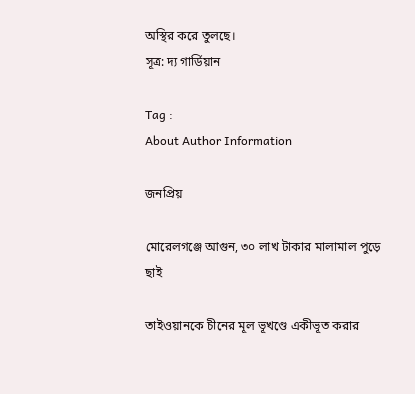অস্থির করে তুলছে।
সূত্র: দ্য গার্ডিয়ান

Tag :
About Author Information

জনপ্রিয়

মোরেলগঞ্জে আগুন, ৩০ লাখ টাকার মালামাল পুড়ে ছাই

তাইওয়ানকে চীনের মূল ভূখণ্ডে একীভূত করার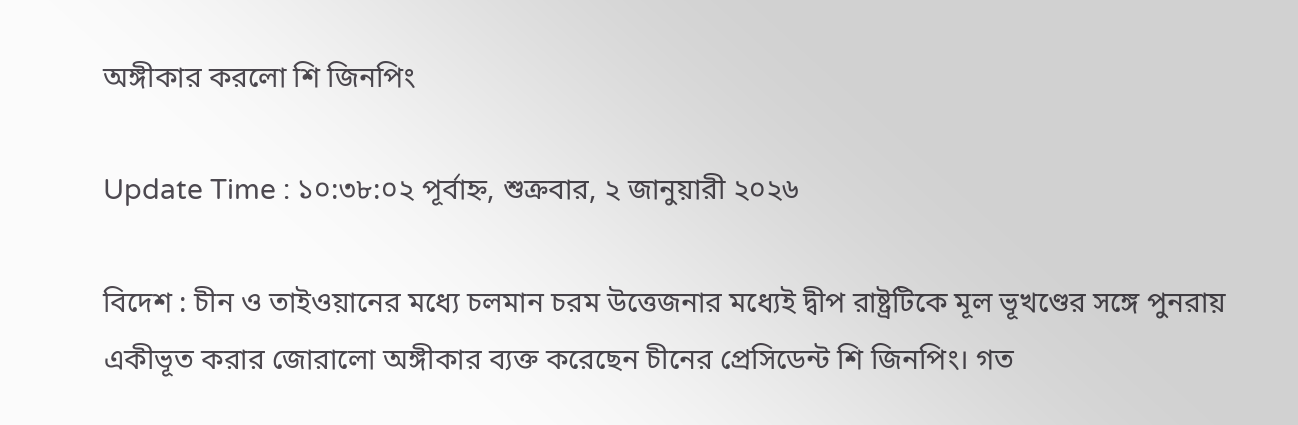অঙ্গীকার করলো শি জিনপিং

Update Time : ১০:৩৮:০২ পূর্বাহ্ন, শুক্রবার, ২ জানুয়ারী ২০২৬

বিদেশ : চীন ও তাইওয়ানের মধ্যে চলমান চরম উত্তেজনার মধ্যেই দ্বীপ রাষ্ট্রটিকে মূল ভূখণ্ডের সঙ্গে পুনরায় একীভূত করার জোরালো অঙ্গীকার ব্যক্ত করেছেন চীনের প্রেসিডেন্ট শি জিনপিং। গত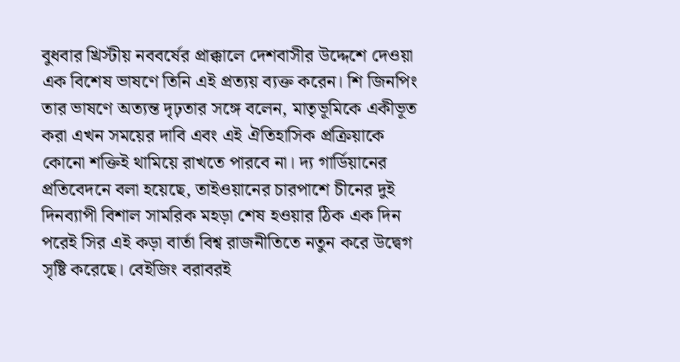বুধবার খ্রিস্টীয় নববর্ষের প্রাক্কালে দেশবাসীর উদ্দেশে দেওয়া এক বিশেষ ভাষণে তিনি এই প্রত্যয় ব্যক্ত করেন। শি জিনপিং তার ভাষণে অত্যন্ত দৃঢ়তার সঙ্গে বলেন, মাতৃভূমিকে একীভূত করা এখন সময়ের দাবি এবং এই ঐতিহাসিক প্রক্রিয়াকে কোনো শক্তিই থামিয়ে রাখতে পারবে না। দ্য গার্ডিয়ানের প্রতিবেদনে বলা হয়েছে, তাইওয়ানের চারপাশে চীনের দুই দিনব্যাপী বিশাল সামরিক মহড়া শেষ হওয়ার ঠিক এক দিন পরেই সির এই কড়া বার্তা বিশ্ব রাজনীতিতে নতুন করে উদ্বেগ সৃষ্টি করেছে। বেইজিং বরাবরই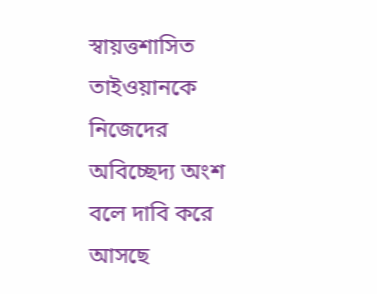স্বায়ত্তশাসিত তাইওয়ানকে নিজেদের অবিচ্ছেদ্য অংশ বলে দাবি করে আসছে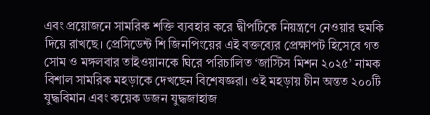এবং প্রয়োজনে সামরিক শক্তি ব্যবহার করে দ্বীপটিকে নিয়ন্ত্রণে নেওয়ার হুমকি দিয়ে রাখছে। প্রেসিডেন্ট শি জিনপিংয়ের এই বক্তব্যের প্রেক্ষাপট হিসেবে গত সোম ও মঙ্গলবার তাইওয়ানকে ঘিরে পরিচালিত ‘জাস্টিস মিশন ২০২৫’ নামক বিশাল সামরিক মহড়াকে দেখছেন বিশেষজ্ঞরা। ওই মহড়ায় চীন অন্তত ২০০টি যুদ্ধবিমান এবং কয়েক ডজন যুদ্ধজাহাজ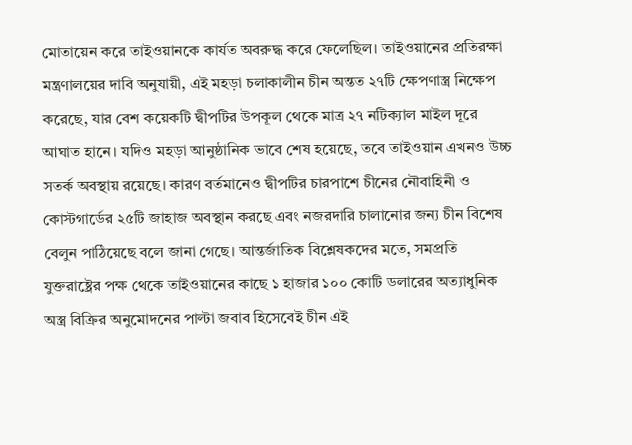মোতায়েন করে তাইওয়ানকে কার্যত অবরুদ্ধ করে ফেলেছিল। তাইওয়ানের প্রতিরক্ষা মন্ত্রণালয়ের দাবি অনুযায়ী, এই মহড়া চলাকালীন চীন অন্তত ২৭টি ক্ষেপণাস্ত্র নিক্ষেপ করেছে, যার বেশ কয়েকটি দ্বীপটির উপকূল থেকে মাত্র ২৭ নটিক্যাল মাইল দূরে আঘাত হানে। যদিও মহড়া আনুষ্ঠানিক ভাবে শেষ হয়েছে, তবে তাইওয়ান এখনও উচ্চ সতর্ক অবস্থায় রয়েছে। কারণ বর্তমানেও দ্বীপটির চারপাশে চীনের নৌবাহিনী ও কোস্টগার্ডের ২৫টি জাহাজ অবস্থান করছে এবং নজরদারি চালানোর জন্য চীন বিশেষ বেলুন পাঠিয়েছে বলে জানা গেছে। আন্তর্জাতিক বিশ্লেষকদের মতে, সমপ্রতি যুক্তরাষ্ট্রের পক্ষ থেকে তাইওয়ানের কাছে ১ হাজার ১০০ কোটি ডলারের অত্যাধুনিক অস্ত্র বিক্রির অনুমোদনের পাল্টা জবাব হিসেবেই চীন এই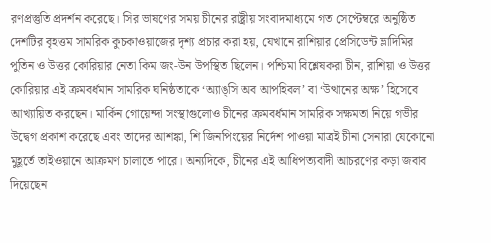রণপ্রস্তুতি প্রদর্শন করেছে। সির ভাষণের সময় চীনের রাষ্ট্রীয় সংবাদমাধ্যমে গত সেপ্টেম্বরে অনুষ্ঠিত দেশটির বৃহত্তম সামরিক কুচকাওয়াজের দৃশ্য প্রচার করা হয়, যেখানে রাশিয়ার প্রেসিডেন্ট ভ্লাদিমির পুতিন ও উত্তর কোরিয়ার নেতা কিম জং-উন উপস্থিত ছিলেন। পশ্চিমা বিশ্লেষকরা চীন, রাশিয়া ও উত্তর কোরিয়ার এই ক্রমবর্ধমান সামরিক ঘনিষ্ঠতাকে ‘অ্যাঙ্সি অব আপহিবল’ বা ‘উত্থানের অক্ষ’ হিসেবে আখ্যায়িত করছেন। মার্কিন গোয়েন্দা সংস্থাগুলোও চীনের ক্রমবর্ধমান সামরিক সক্ষমতা নিয়ে গভীর উদ্বেগ প্রকাশ করেছে এবং তাদের আশঙ্কা, শি জিনপিংয়ের নির্দেশ পাওয়া মাত্রই চীনা সেনারা যেকোনো মুহূর্তে তাইওয়ানে আক্রমণ চালাতে পারে। অন্যদিকে, চীনের এই আধিপত্যবাদী আচরণের কড়া জবাব দিয়েছেন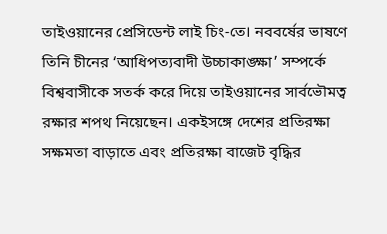তাইওয়ানের প্রেসিডেন্ট লাই চিং-তে। নববর্ষের ভাষণে তিনি চীনের ‘আধিপত্যবাদী উচ্চাকাঙ্ক্ষা’ সম্পর্কে বিশ্ববাসীকে সতর্ক করে দিয়ে তাইওয়ানের সার্বভৌমত্ব রক্ষার শপথ নিয়েছেন। একইসঙ্গে দেশের প্রতিরক্ষা সক্ষমতা বাড়াতে এবং প্রতিরক্ষা বাজেট বৃদ্ধির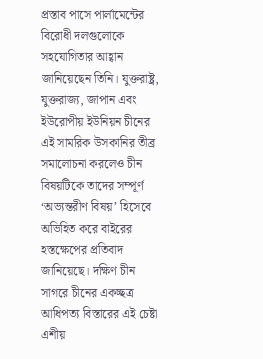প্রস্তাব পাসে পার্লামেন্টের বিরোধী দলগুলোকে সহযোগিতার আহ্বান জানিয়েছেন তিনি। যুক্তরাষ্ট্র, যুক্তরাজ্য, জাপান এবং ইউরোপীয় ইউনিয়ন চীনের এই সামরিক উসকানির তীব্র সমালোচনা করলেও চীন বিষয়টিকে তাদের সম্পূর্ণ ‘অভ্যন্তরীণ বিষয়’ হিসেবে অভিহিত করে বাইরের হস্তক্ষেপের প্রতিবাদ জানিয়েছে। দক্ষিণ চীন সাগরে চীনের একচ্ছত্র আধিপত্য বিস্তারের এই চেষ্টা এশীয়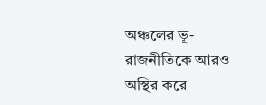অঞ্চলের ভূ-রাজনীতিকে আরও অস্থির করে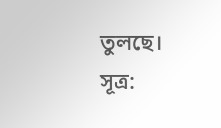তুলছে।
সূত্র: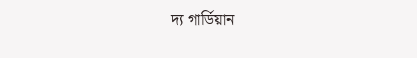দ্য গার্ডিয়ান